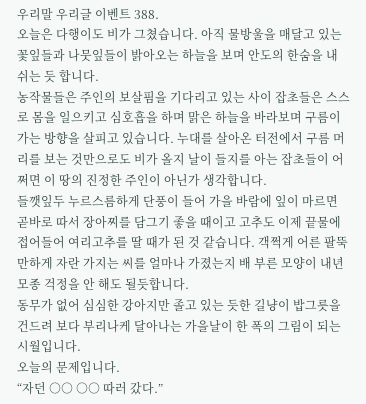우리말 우리글 이벤트 388.
오늘은 다행이도 비가 그쳤습니다. 아직 물방울을 매달고 있는 꽃잎들과 나뭇잎들이 밝아오는 하늘을 보며 안도의 한숨을 내 쉬는 듯 합니다.
농작물들은 주인의 보살핌을 기다리고 있는 사이 잡초들은 스스로 몸을 일으키고 심호흡을 하며 맑은 하늘을 바라보며 구름이 가는 방향을 살피고 있습니다. 누대를 살아온 터전에서 구름 머리를 보는 것만으로도 비가 올지 날이 들지를 아는 잡초들이 어쩌면 이 땅의 진정한 주인이 아닌가 생각합니다.
들깻잎두 누르스름하게 단풍이 들어 가을 바람에 잎이 마르면 곧바로 따서 장아찌를 담그기 좋을 때이고 고추도 이제 끝물에 접어들어 여리고추를 딸 때가 된 것 같습니다. 객쩍게 어른 팔뚝만하게 자란 가지는 씨를 얼마나 가졌는지 배 부른 모양이 내년 모종 걱정을 안 해도 될듯합니다.
동무가 없어 심심한 강아지만 졸고 있는 듯한 길냥이 밥그릇을 건드려 보다 부리나케 달아나는 가을날이 한 폭의 그림이 되는 시월입니다.
오늘의 문제입니다.
“자던 ○○ ○○ 따러 갔다.”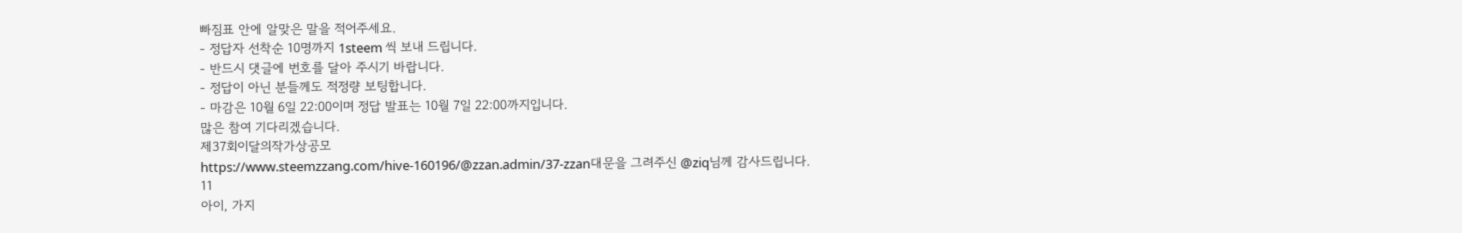빠짐표 안에 알맞은 말을 적어주세요.
- 정답자 선착순 10명까지 1steem 씩 보내 드립니다.
- 반드시 댓글에 번호를 달아 주시기 바랍니다.
- 정답이 아닌 분들께도 적정량 보팅합니다.
- 마감은 10월 6일 22:00이며 정답 발표는 10월 7일 22:00까지입니다.
많은 참여 기다리겠습니다.
제37회이달의작가상공모
https://www.steemzzang.com/hive-160196/@zzan.admin/37-zzan대문을 그려주신 @ziq님께 감사드립니다.
11
아이, 가지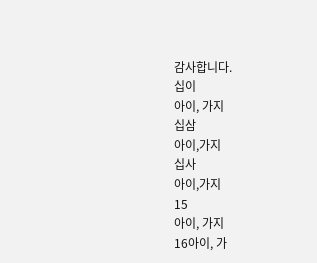감사합니다.
십이
아이, 가지
십삼
아이,가지
십사
아이,가지
15
아이, 가지
16아이, 가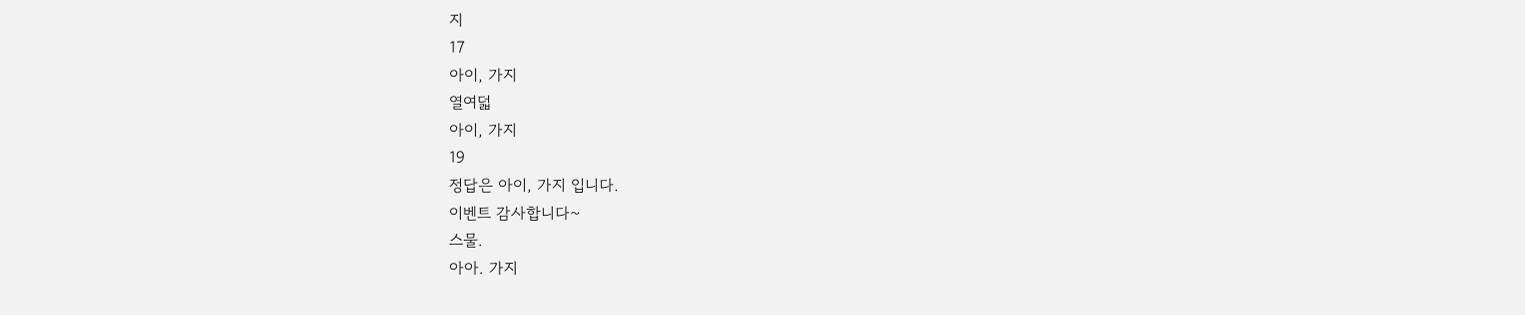지
17
아이, 가지
열여덟
아이, 가지
19
정답은 아이, 가지 입니다.
이벤트 감사합니다~
스물.
아아. 가지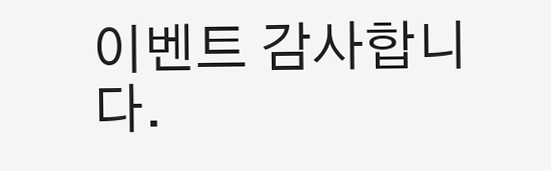이벤트 감사합니다.